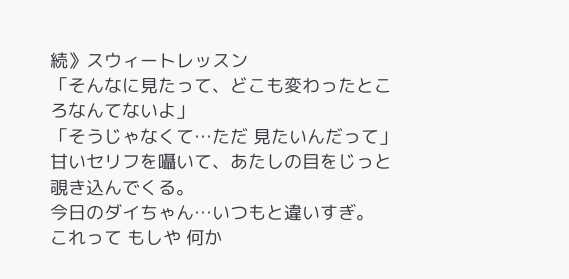続》スウィートレッスン
「そんなに見たって、どこも変わったところなんてないよ」
「そうじゃなくて…ただ 見たいんだって」
甘いセリフを囁いて、あたしの目をじっと覗き込んでくる。
今日のダイちゃん…いつもと違いすぎ。
これって もしや 何か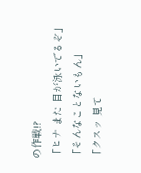の作戦!?
「ヒナ また 目が泳いでるぞ」
「そんなことないもん」
「クスッ 見て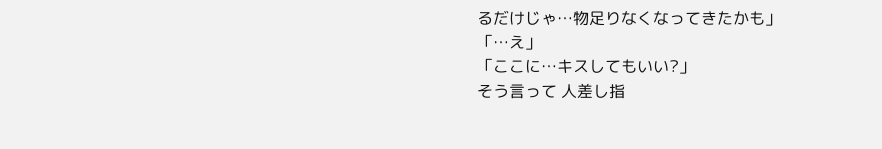るだけじゃ…物足りなくなってきたかも」
「…え」
「ここに…キスしてもいい?」
そう言って 人差し指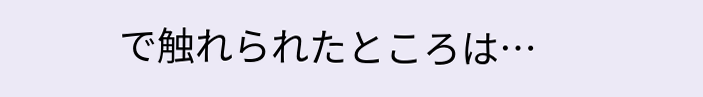で触れられたところは…